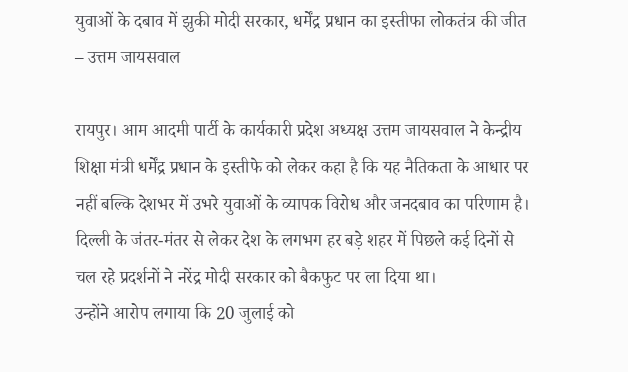युवाओं के दबाव में झुकी मोदी सरकार, धर्मेंद्र प्रधान का इस्तीफा लोकतंत्र की जीत – उत्तम जायसवाल

रायपुर। आम आदमी पार्टी के कार्यकारी प्रदेश अध्यक्ष उत्तम जायसवाल ने केन्द्रीय शिक्षा मंत्री धर्मेंद्र प्रधान के इस्तीफे को लेकर कहा है कि यह नैतिकता के आधार पर नहीं बल्कि देशभर में उभरे युवाओं के व्यापक विरोध और जनदबाव का परिणाम है।
दिल्ली के जंतर-मंतर से लेकर देश के लगभग हर बड़े शहर में पिछले कई दिनों से चल रहे प्रदर्शनों ने नरेंद्र मोदी सरकार को बैकफुट पर ला दिया था।
उन्होंने आरोप लगाया कि 20 जुलाई को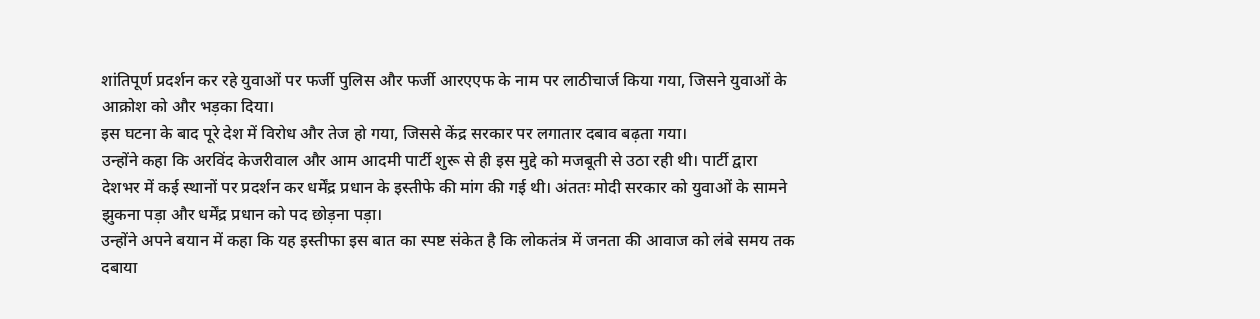शांतिपूर्ण प्रदर्शन कर रहे युवाओं पर फर्जी पुलिस और फर्जी आरएएफ के नाम पर लाठीचार्ज किया गया, जिसने युवाओं के आक्रोश को और भड़का दिया।
इस घटना के बाद पूरे देश में विरोध और तेज हो गया, जिससे केंद्र सरकार पर लगातार दबाव बढ़ता गया।
उन्होंने कहा कि अरविंद केजरीवाल और आम आदमी पार्टी शुरू से ही इस मुद्दे को मजबूती से उठा रही थी। पार्टी द्वारा देशभर में कई स्थानों पर प्रदर्शन कर धर्मेंद्र प्रधान के इस्तीफे की मांग की गई थी। अंततः मोदी सरकार को युवाओं के सामने झुकना पड़ा और धर्मेंद्र प्रधान को पद छोड़ना पड़ा।
उन्होंने अपने बयान में कहा कि यह इस्तीफा इस बात का स्पष्ट संकेत है कि लोकतंत्र में जनता की आवाज को लंबे समय तक दबाया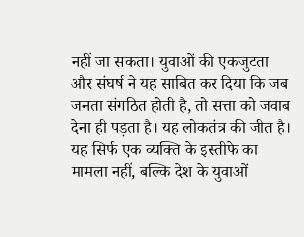नहीं जा सकता। युवाओं की एकजुटता और संघर्ष ने यह साबित कर दिया कि जब जनता संगठित होती है, तो सत्ता को जवाब देना ही पड़ता है। यह लोकतंत्र की जीत है। यह सिर्फ एक व्यक्ति के इस्तीफे का मामला नहीं, बल्कि देश के युवाओं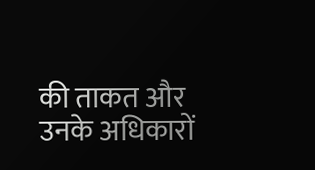की ताकत और उनके अधिकारों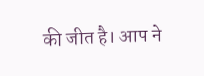की जीत है। आप ने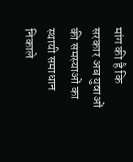मांग की है कि सरकार अब युवाओं की समस्याओं का स्थायी समाधान निकाले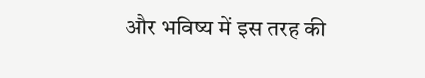और भविष्य में इस तरह की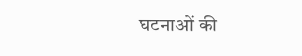घटनाओं की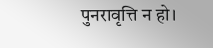पुनरावृत्ति न हो।